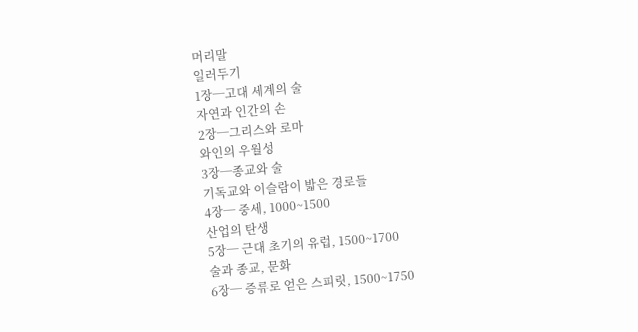머리말
일러두기
1장─고대 세계의 술
자연과 인간의 손
2장─그리스와 로마
와인의 우월성
3장─종교와 술
기독교와 이슬람이 밟은 경로들
4장─ 중세, 1000~1500
산업의 탄생
5장─ 근대 초기의 유럽, 1500~1700
술과 종교, 문화
6장─ 증류로 얻은 스피릿, 1500~1750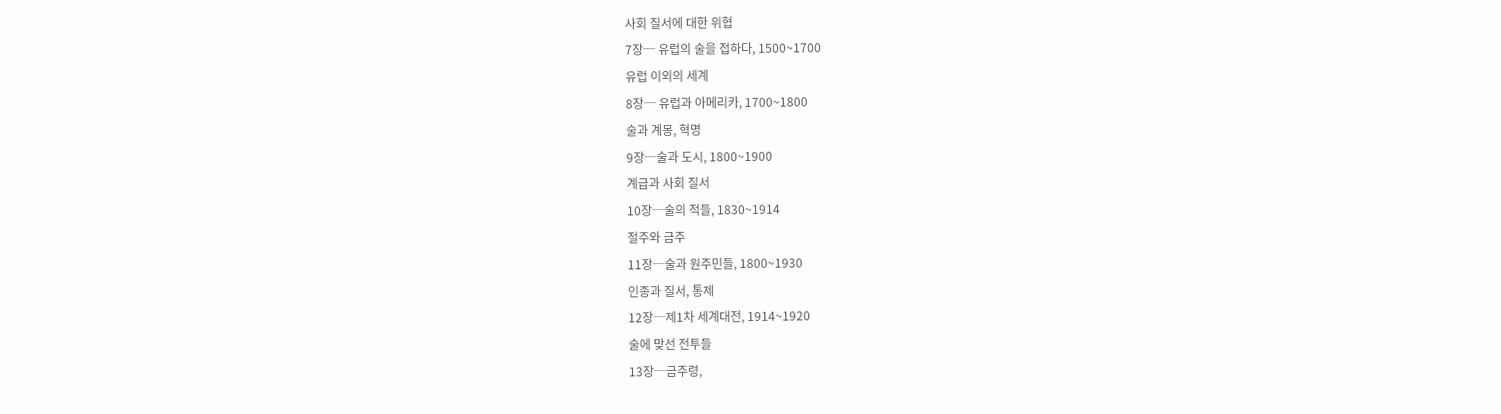사회 질서에 대한 위협
7장─ 유럽의 술을 접하다, 1500~1700
유럽 이외의 세계
8장─ 유럽과 아메리카, 1700~1800
술과 계몽, 혁명
9장─술과 도시, 1800~1900
계급과 사회 질서
10장─술의 적들, 1830~1914
절주와 금주
11장─술과 원주민들, 1800~1930
인종과 질서, 통제
12장─제1차 세계대전, 1914~1920
술에 맞선 전투들
13장─금주령,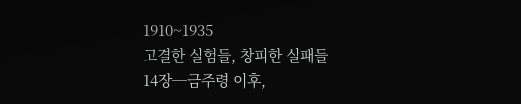1910~1935
고결한 실험들, 창피한 실패들
14장─금주령 이후,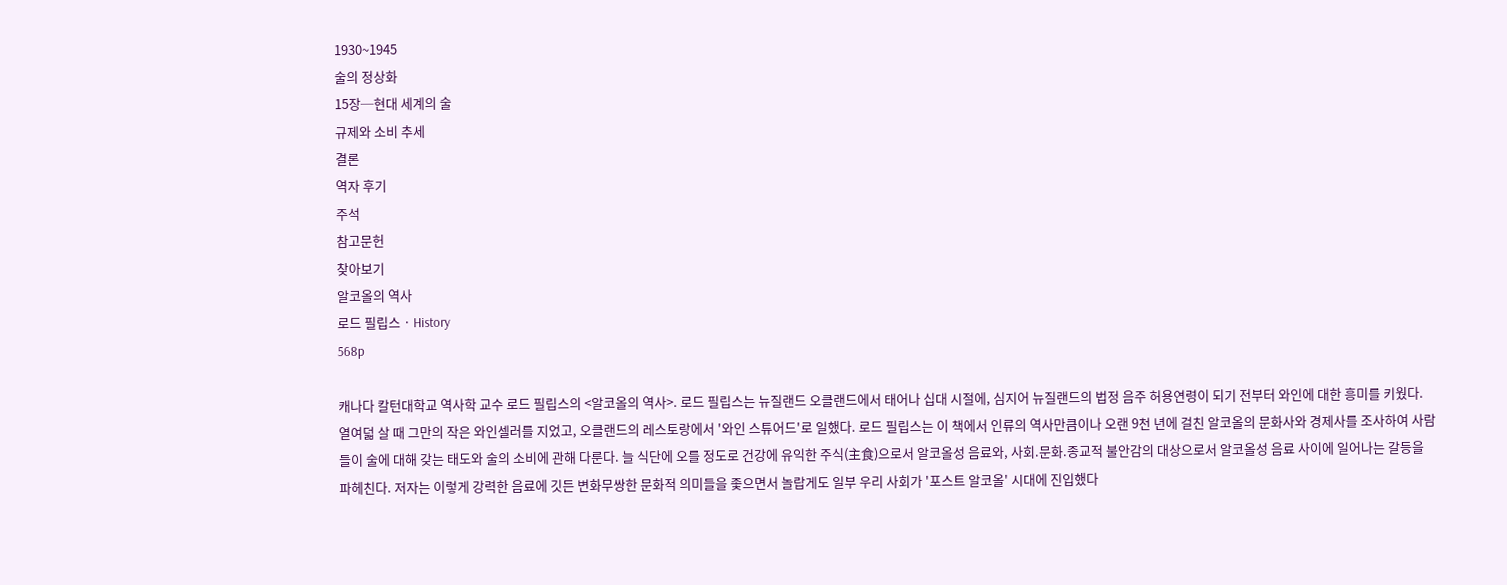1930~1945
술의 정상화
15장─현대 세계의 술
규제와 소비 추세
결론
역자 후기
주석
참고문헌
찾아보기
알코올의 역사
로드 필립스 · History
568p

캐나다 칼턴대학교 역사학 교수 로드 필립스의 <알코올의 역사>. 로드 필립스는 뉴질랜드 오클랜드에서 태어나 십대 시절에, 심지어 뉴질랜드의 법정 음주 허용연령이 되기 전부터 와인에 대한 흥미를 키웠다. 열여덟 살 때 그만의 작은 와인셀러를 지었고, 오클랜드의 레스토랑에서 '와인 스튜어드'로 일했다. 로드 필립스는 이 책에서 인류의 역사만큼이나 오랜 9천 년에 걸친 알코올의 문화사와 경제사를 조사하여 사람들이 술에 대해 갖는 태도와 술의 소비에 관해 다룬다. 늘 식단에 오를 정도로 건강에 유익한 주식(主食)으로서 알코올성 음료와, 사회.문화.종교적 불안감의 대상으로서 알코올성 음료 사이에 일어나는 갈등을 파헤친다. 저자는 이렇게 강력한 음료에 깃든 변화무쌍한 문화적 의미들을 좇으면서 놀랍게도 일부 우리 사회가 '포스트 알코올' 시대에 진입했다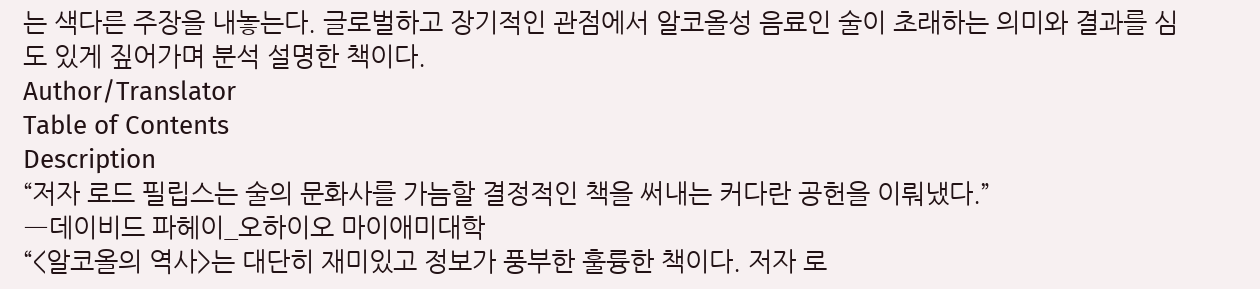는 색다른 주장을 내놓는다. 글로벌하고 장기적인 관점에서 알코올성 음료인 술이 초래하는 의미와 결과를 심도 있게 짚어가며 분석 설명한 책이다.
Author/Translator
Table of Contents
Description
“저자 로드 필립스는 술의 문화사를 가늠할 결정적인 책을 써내는 커다란 공헌을 이뤄냈다.”
―데이비드 파헤이_오하이오 마이애미대학
“<알코올의 역사>는 대단히 재미있고 정보가 풍부한 훌륭한 책이다. 저자 로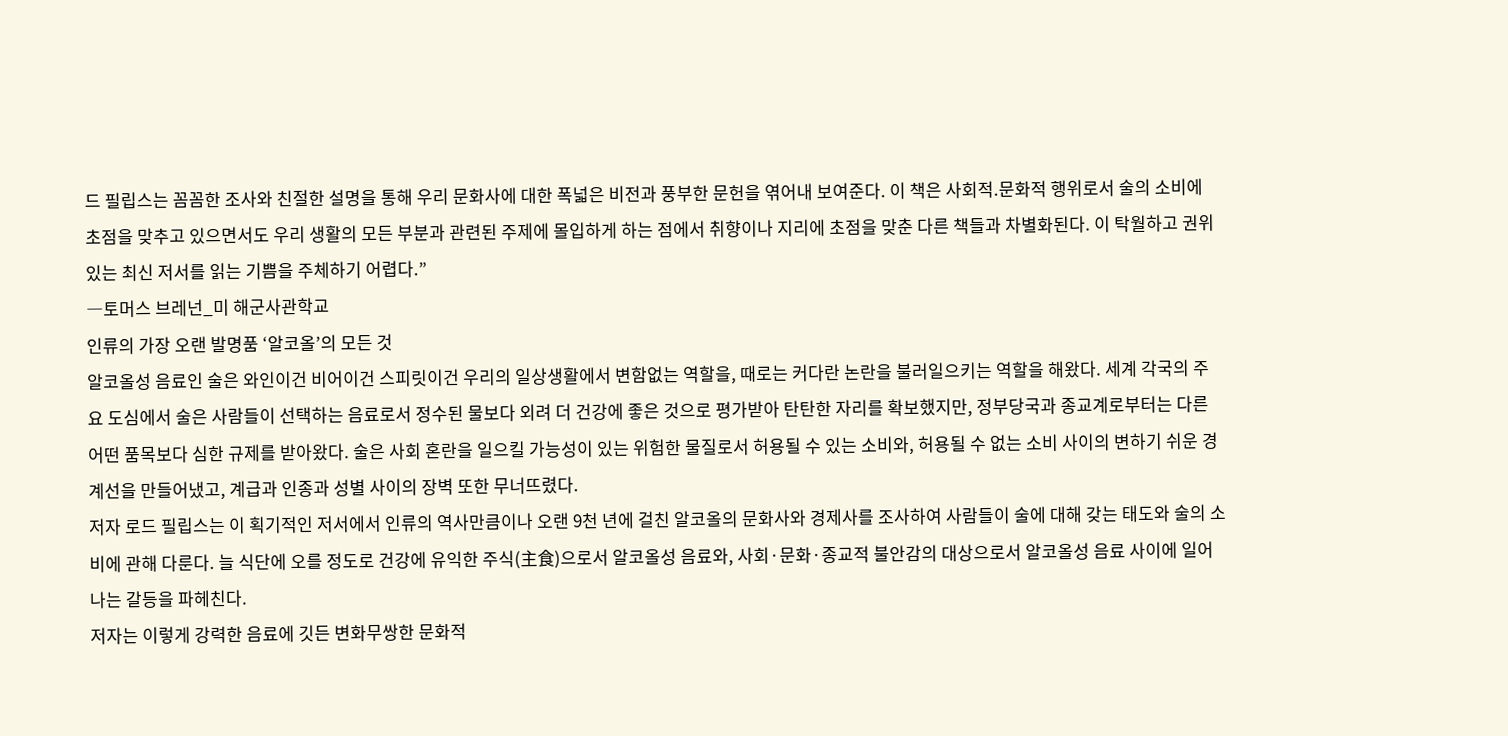드 필립스는 꼼꼼한 조사와 친절한 설명을 통해 우리 문화사에 대한 폭넓은 비전과 풍부한 문헌을 엮어내 보여준다. 이 책은 사회적.문화적 행위로서 술의 소비에 초점을 맞추고 있으면서도 우리 생활의 모든 부분과 관련된 주제에 몰입하게 하는 점에서 취향이나 지리에 초점을 맞춘 다른 책들과 차별화된다. 이 탁월하고 권위 있는 최신 저서를 읽는 기쁨을 주체하기 어렵다.”
―토머스 브레넌_미 해군사관학교
인류의 가장 오랜 발명품 ‘알코올’의 모든 것
알코올성 음료인 술은 와인이건 비어이건 스피릿이건 우리의 일상생활에서 변함없는 역할을, 때로는 커다란 논란을 불러일으키는 역할을 해왔다. 세계 각국의 주요 도심에서 술은 사람들이 선택하는 음료로서 정수된 물보다 외려 더 건강에 좋은 것으로 평가받아 탄탄한 자리를 확보했지만, 정부당국과 종교계로부터는 다른 어떤 품목보다 심한 규제를 받아왔다. 술은 사회 혼란을 일으킬 가능성이 있는 위험한 물질로서 허용될 수 있는 소비와, 허용될 수 없는 소비 사이의 변하기 쉬운 경계선을 만들어냈고, 계급과 인종과 성별 사이의 장벽 또한 무너뜨렸다.
저자 로드 필립스는 이 획기적인 저서에서 인류의 역사만큼이나 오랜 9천 년에 걸친 알코올의 문화사와 경제사를 조사하여 사람들이 술에 대해 갖는 태도와 술의 소비에 관해 다룬다. 늘 식단에 오를 정도로 건강에 유익한 주식(主食)으로서 알코올성 음료와, 사회·문화·종교적 불안감의 대상으로서 알코올성 음료 사이에 일어나는 갈등을 파헤친다.
저자는 이렇게 강력한 음료에 깃든 변화무쌍한 문화적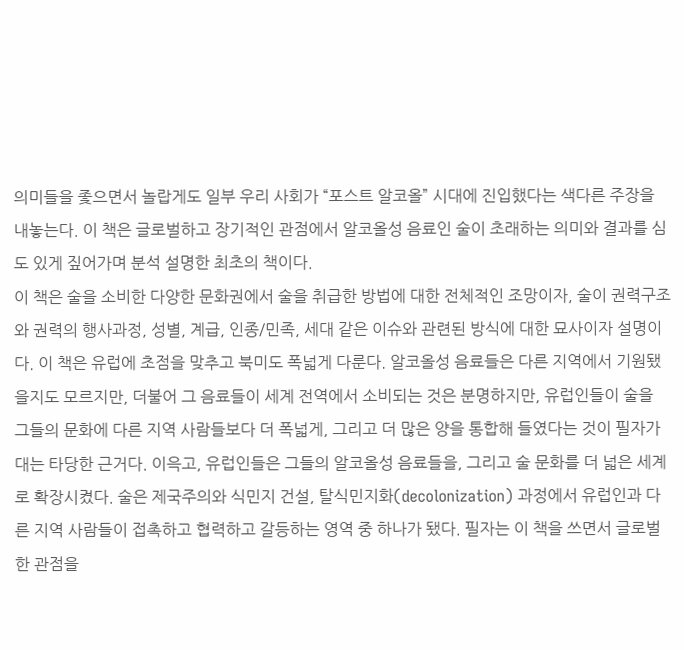의미들을 좇으면서 놀랍게도 일부 우리 사회가 “포스트 알코올” 시대에 진입했다는 색다른 주장을 내놓는다. 이 책은 글로벌하고 장기적인 관점에서 알코올성 음료인 술이 초래하는 의미와 결과를 심도 있게 짚어가며 분석 설명한 최초의 책이다.
이 책은 술을 소비한 다양한 문화권에서 술을 취급한 방법에 대한 전체적인 조망이자, 술이 권력구조와 권력의 행사과정, 성별, 계급, 인종/민족, 세대 같은 이슈와 관련된 방식에 대한 묘사이자 설명이다. 이 책은 유럽에 초점을 맞추고 북미도 폭넓게 다룬다. 알코올성 음료들은 다른 지역에서 기원됐을지도 모르지만, 더불어 그 음료들이 세계 전역에서 소비되는 것은 분명하지만, 유럽인들이 술을 그들의 문화에 다른 지역 사람들보다 더 폭넓게, 그리고 더 많은 양을 통합해 들였다는 것이 필자가 대는 타당한 근거다. 이윽고, 유럽인들은 그들의 알코올성 음료들을, 그리고 술 문화를 더 넓은 세계로 확장시켰다. 술은 제국주의와 식민지 건설, 탈식민지화(decolonization) 과정에서 유럽인과 다른 지역 사람들이 접촉하고 협력하고 갈등하는 영역 중 하나가 됐다. 필자는 이 책을 쓰면서 글로벌한 관점을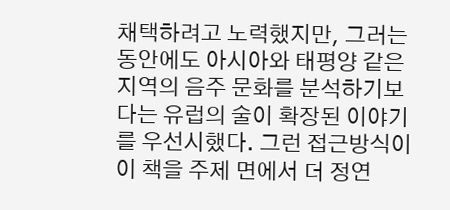채택하려고 노력했지만, 그러는 동안에도 아시아와 태평양 같은 지역의 음주 문화를 분석하기보다는 유럽의 술이 확장된 이야기를 우선시했다. 그런 접근방식이 이 책을 주제 면에서 더 정연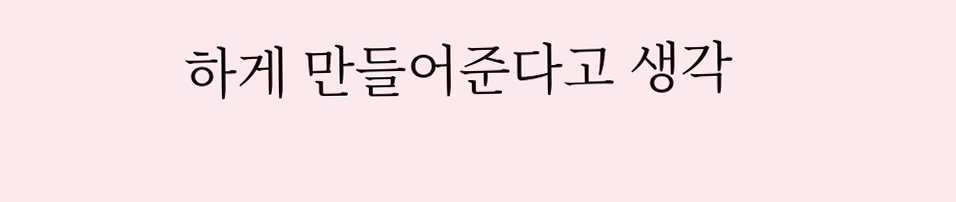하게 만들어준다고 생각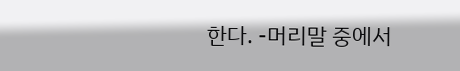한다. -머리말 중에서